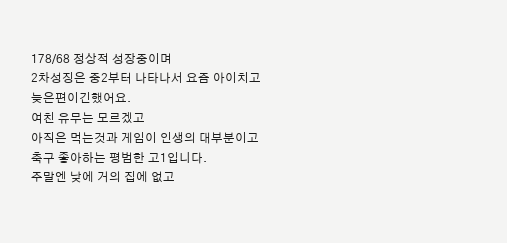178/68 정상적 성장중이며
2차성징은 중2부터 나타나서 요즘 아이치고 늦은편이긴했어요.
여친 유무는 모르겠고
아직은 먹는것과 게임이 인생의 대부분이고
축구 좋아하는 평범한 고1입니다.
주말엔 낮에 거의 집에 없고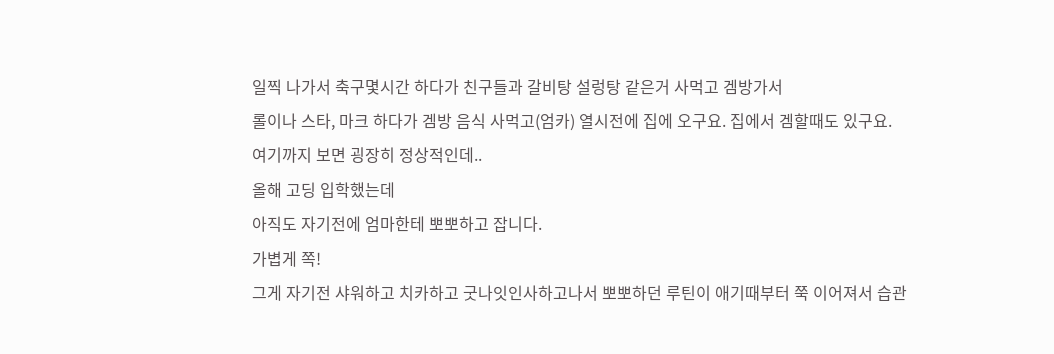일찍 나가서 축구몇시간 하다가 친구들과 갈비탕 설렁탕 같은거 사먹고 겜방가서
롤이나 스타, 마크 하다가 겜방 음식 사먹고(엄카) 열시전에 집에 오구요. 집에서 겜할때도 있구요.
여기까지 보면 굉장히 정상적인데..
올해 고딩 입학했는데
아직도 자기전에 엄마한테 뽀뽀하고 잡니다.
가볍게 쪽!
그게 자기전 샤워하고 치카하고 굿나잇인사하고나서 뽀뽀하던 루틴이 애기때부터 쭉 이어져서 습관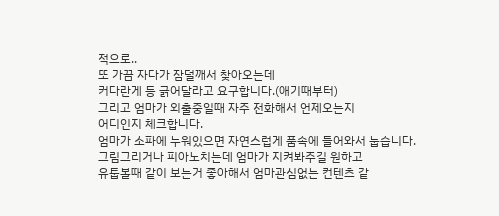적으로..
또 가끔 자다가 잠덜깨서 찾아오는데
커다란게 등 긁어달라고 요구합니다.(애기때부터)
그리고 엄마가 외출중일때 자주 전화해서 언제오는지
어디인지 체크합니다.
엄마가 소파에 누워있으면 자연스럽게 품속에 들어와서 눕습니다.
그림그리거나 피아노치는데 엄마가 지켜봐주길 원하고
유툽볼때 같이 보는거 좋아해서 엄마관심없는 컨텐츠 같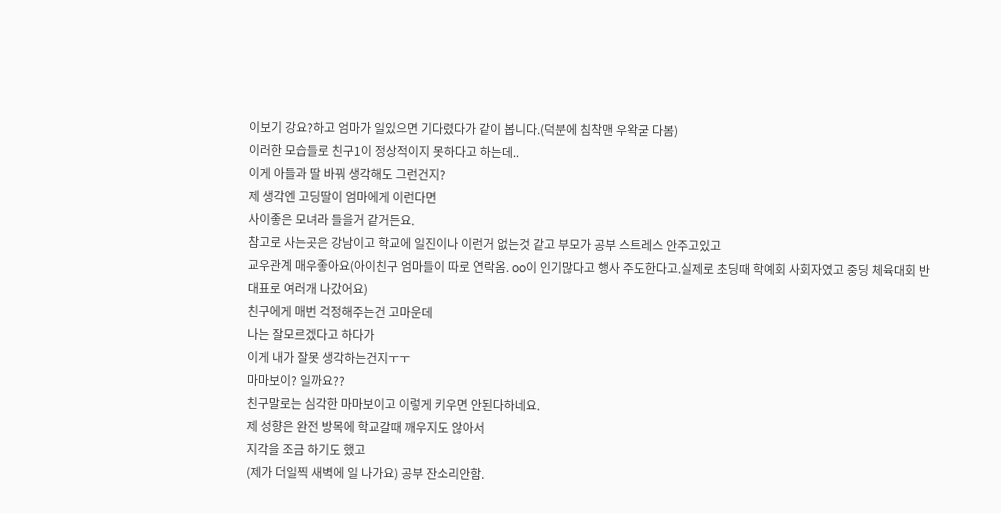이보기 강요?하고 엄마가 일있으면 기다렸다가 같이 봅니다.(덕분에 침착맨 우왁굳 다봄)
이러한 모습들로 친구1이 정상적이지 못하다고 하는데..
이게 아들과 딸 바꿔 생각해도 그런건지?
제 생각엔 고딩딸이 엄마에게 이런다면
사이좋은 모녀라 들을거 같거든요.
참고로 사는곳은 강남이고 학교에 일진이나 이런거 없는것 같고 부모가 공부 스트레스 안주고있고
교우관계 매우좋아요(아이친구 엄마들이 따로 연락옴. oo이 인기많다고 행사 주도한다고.실제로 초딩때 학예회 사회자였고 중딩 체육대회 반대표로 여러개 나갔어요)
친구에게 매번 걱정해주는건 고마운데
나는 잘모르겠다고 하다가
이게 내가 잘못 생각하는건지ㅜㅜ
마마보이? 일까요??
친구말로는 심각한 마마보이고 이렇게 키우면 안된다하네요.
제 성향은 완전 방목에 학교갈때 깨우지도 않아서
지각을 조금 하기도 했고
(제가 더일찍 새벽에 일 나가요) 공부 잔소리안함.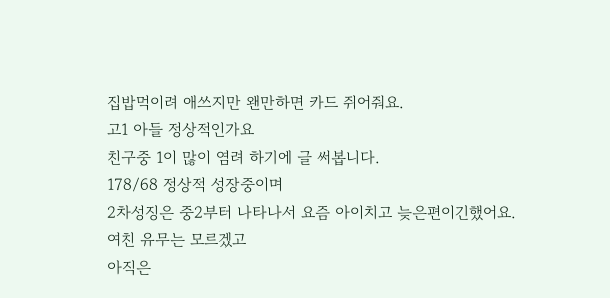집밥먹이려 애쓰지만 왠만하면 카드 쥐어줘요.
고1 아들 정상적인가요
친구중 1이 많이 염려 하기에 글 써봅니다.
178/68 정상적 성장중이며
2차성징은 중2부터 나타나서 요즘 아이치고 늦은편이긴했어요.
여친 유무는 모르겠고
아직은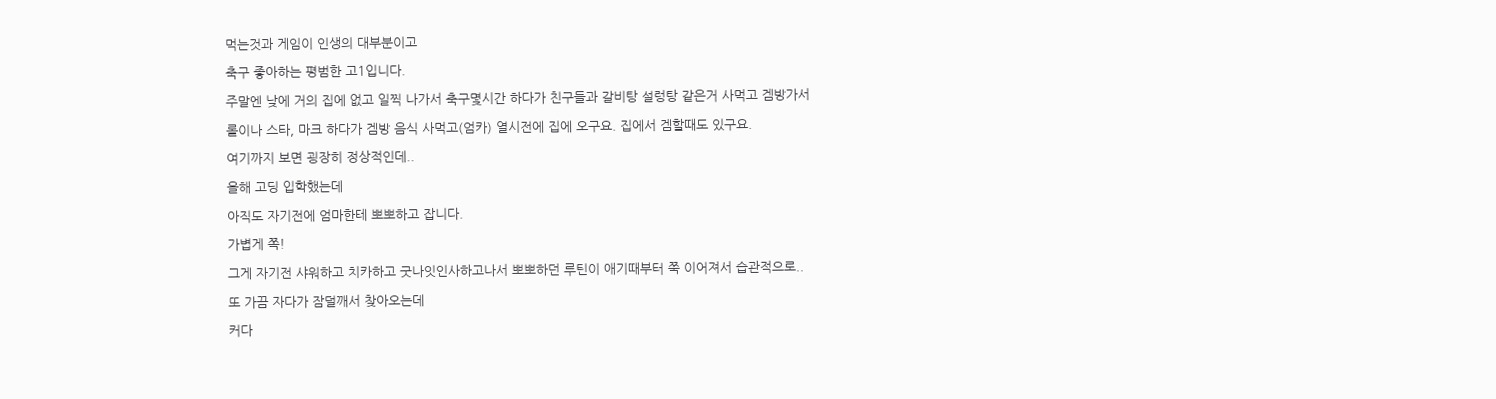먹는것과 게임이 인생의 대부분이고
축구 좋아하는 평범한 고1입니다.
주말엔 낮에 거의 집에 없고 일찍 나가서 축구몇시간 하다가 친구들과 갈비탕 설렁탕 같은거 사먹고 겜방가서
롤이나 스타, 마크 하다가 겜방 음식 사먹고(엄카) 열시전에 집에 오구요. 집에서 겜할때도 있구요.
여기까지 보면 굉장히 정상적인데..
올해 고딩 입학했는데
아직도 자기전에 엄마한테 뽀뽀하고 잡니다.
가볍게 쪽!
그게 자기전 샤워하고 치카하고 굿나잇인사하고나서 뽀뽀하던 루틴이 애기때부터 쭉 이어져서 습관적으로..
또 가끔 자다가 잠덜깨서 찾아오는데
커다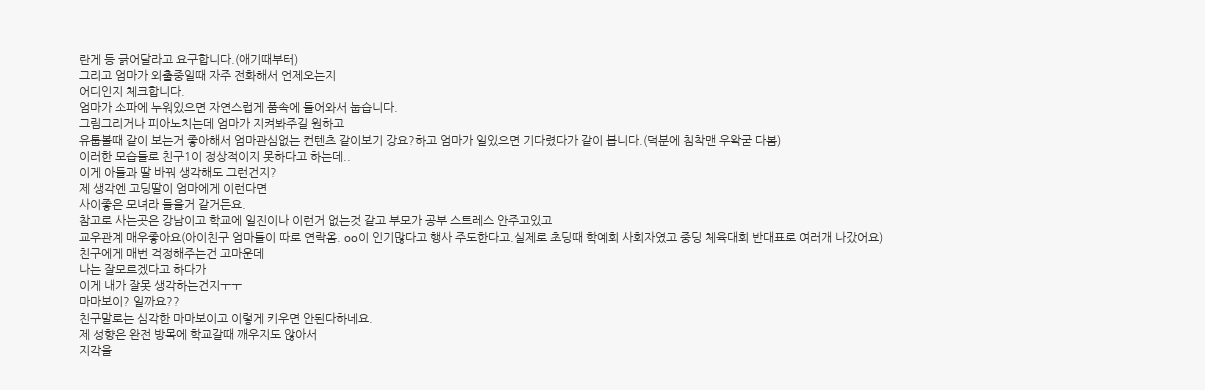란게 등 긁어달라고 요구합니다.(애기때부터)
그리고 엄마가 외출중일때 자주 전화해서 언제오는지
어디인지 체크합니다.
엄마가 소파에 누워있으면 자연스럽게 품속에 들어와서 눕습니다.
그림그리거나 피아노치는데 엄마가 지켜봐주길 원하고
유툽볼때 같이 보는거 좋아해서 엄마관심없는 컨텐츠 같이보기 강요?하고 엄마가 일있으면 기다렸다가 같이 봅니다.(덕분에 침착맨 우왁굳 다봄)
이러한 모습들로 친구1이 정상적이지 못하다고 하는데..
이게 아들과 딸 바꿔 생각해도 그런건지?
제 생각엔 고딩딸이 엄마에게 이런다면
사이좋은 모녀라 들을거 같거든요.
참고로 사는곳은 강남이고 학교에 일진이나 이런거 없는것 같고 부모가 공부 스트레스 안주고있고
교우관계 매우좋아요(아이친구 엄마들이 따로 연락옴. oo이 인기많다고 행사 주도한다고.실제로 초딩때 학예회 사회자였고 중딩 체육대회 반대표로 여러개 나갔어요)
친구에게 매번 걱정해주는건 고마운데
나는 잘모르겠다고 하다가
이게 내가 잘못 생각하는건지ㅜㅜ
마마보이? 일까요??
친구말로는 심각한 마마보이고 이렇게 키우면 안된다하네요.
제 성향은 완전 방목에 학교갈때 깨우지도 않아서
지각을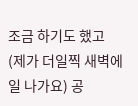조금 하기도 했고
(제가 더일찍 새벽에 일 나가요) 공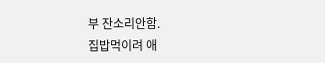부 잔소리안함.
집밥먹이려 애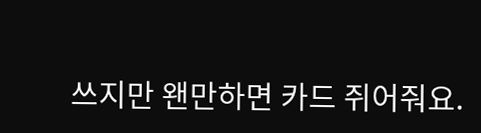쓰지만 왠만하면 카드 쥐어줘요.